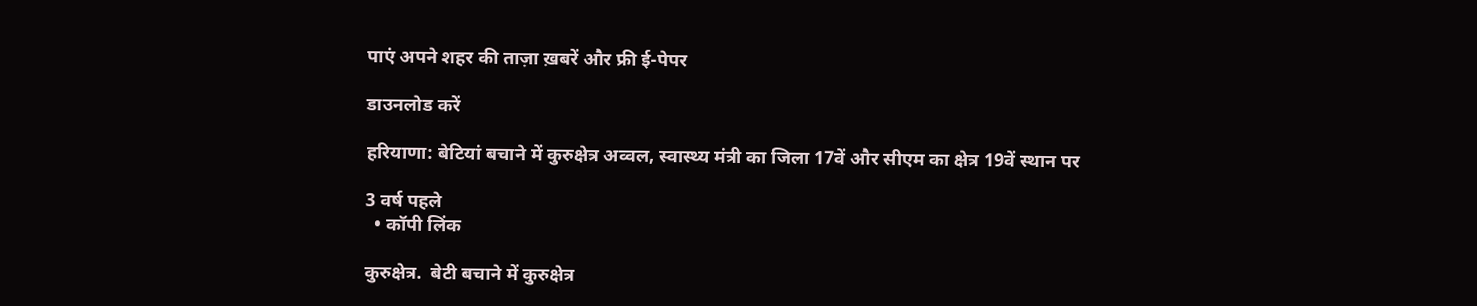पाएं अपने शहर की ताज़ा ख़बरें और फ्री ई-पेपर

डाउनलोड करें

हरियाणा: बेटियां बचाने में कुरुक्षेत्र अव्वल, स्वास्थ्य मंत्री का जिला 17वें और सीएम का क्षेत्र 19वें स्थान पर

3 वर्ष पहले
  • कॉपी लिंक

कुरुक्षेत्र.  बेटी बचाने में कुरुक्षेत्र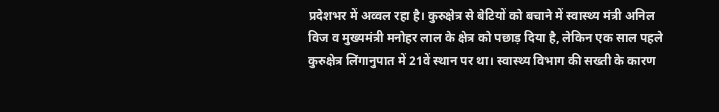प्रदेशभर में अव्वल रहा है। कुरुक्षेत्र से बेटियों को बचाने में स्वास्थ्य मंत्री अनिल विज व मुख्‍यमंत्री मनोहर लाल के क्षेत्र को पछाड़ दिया है, लेकिन एक साल पहले कुरुक्षेत्र लिंगानुपात में 21वें स्थान पर था। स्वास्थ्य विभाग की सख्ती के कारण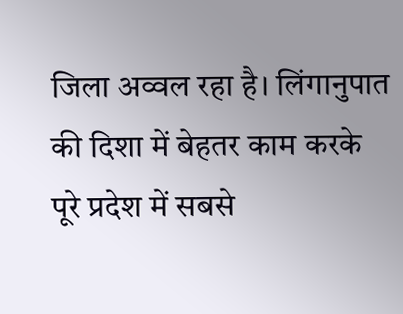जिला अव्वल रहा है। लिंगानुपात की दिशा में बेहतर काम करके पूरे प्रदेश में सबसे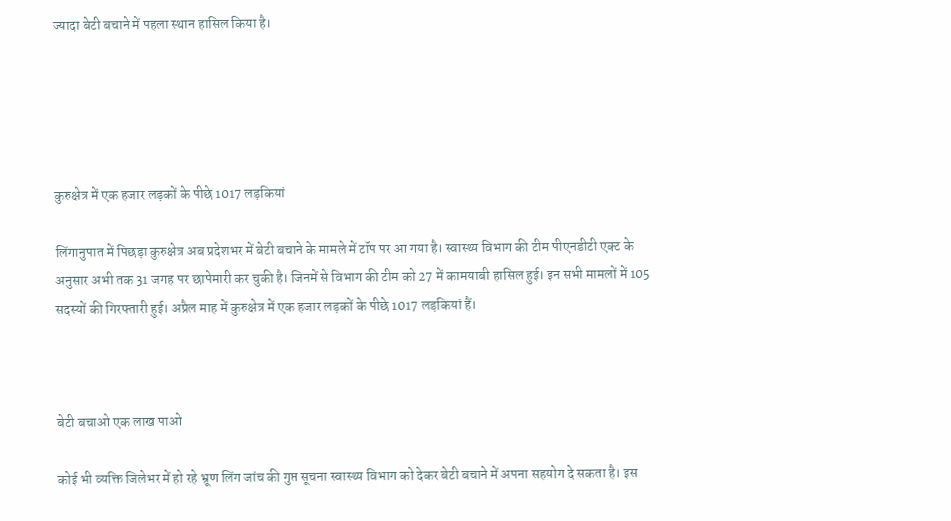ज्यादा बेटी बचाने में पहला स्थान हासिल किया है।





कुरुक्षेत्र में एक हजार लड़कों के पीछे 1017 लड़कियां

लिंगानुपात में पिछड़ा कुरुक्षेत्र अब प्रदेशभर में बेटी बचाने के मामले में टॉप पर आ गया है। स्वास्थ्य विभाग की टीम पीएनडीटी एक्ट के अनुसार अभी तक 31 जगह पर छापेमारी कर चुकी है। जिनमें से विभाग की टीम को 27 में कामयाबी हासिल हुई। इन सभी मामलों में 105 सदस्यों की गिरफ्तारी हुई। अप्रैल माह में कुरुक्षेत्र में एक हजार लड़कों के पीछे 1017 लड़कियां हैं।



बेटी बचाओ एक लाख पाओ

कोई भी व्यक्ति जिलेभर में हो रहे भ्रूण लिंग जांच की गुप्त सूचना स्वास्थ्य विभाग को देकर बेटी बचाने में अपना सहयोग दे सकता है। इस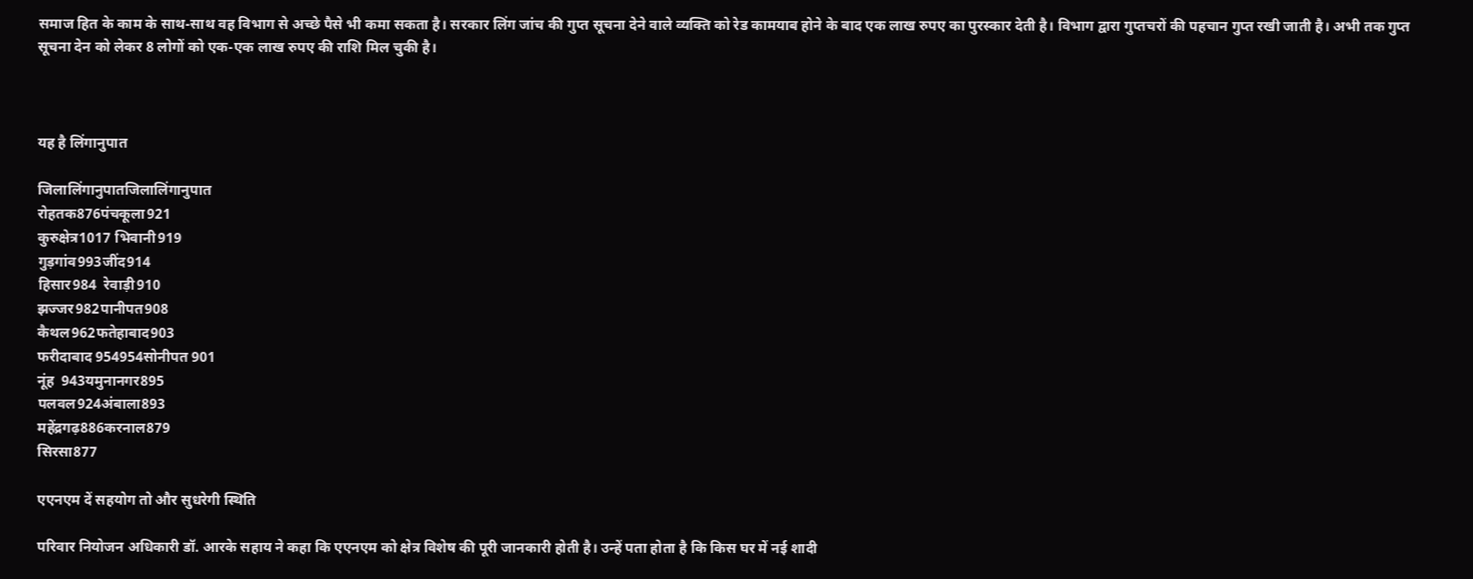समाज हित के काम के साथ-साथ वह विभाग से अच्छे पैसे भी कमा सकता है। सरकार लिंग जांच की गुप्त सूचना देने वाले व्यक्ति को रेड कामयाब होने के बाद एक लाख रुपए का पुरस्कार देती है। विभाग द्वारा गुप्तचरों की पहचान गुप्त रखी जाती है। अभी तक गुप्त सूचना देन को लेकर 8 लोगों को एक-एक लाख रुपए की राशि मिल चुकी है।



यह है लिंगानुपात

जिलालिंगानुपातजिलालिंगानुपात
रोहतक876पंचकूला921
कुरुक्षेत्र1017 भिवानी919
गुड़गांव993जींद914
हिसार984  रेवाड़ी910
झज्जर982पानीपत908
कैथल962फतेहाबाद903
फरीदाबाद 954954सोनीपत 901
नूंह  943यमुनानगर895
पलवल924अंबाला893
महेंद्रगढ़886करनाल879
सिरसा877

एएनएम दें सहयोग तो और सुधरेगी स्थिति

परिवार नियोजन अधिकारी डॉ. आरके सहाय ने कहा कि एएनएम को क्षेत्र विशेष की पूरी जानकारी होती है। उन्हें पता होता है कि किस घर में नई शादी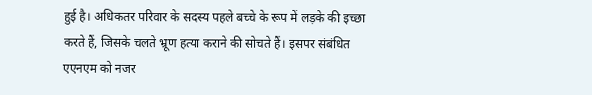हुई है। अधिकतर परिवार के सदस्य पहले बच्चे के रूप में लड़के की इच्छा करते हैं, जिसके चलते भ्रूण हत्या कराने की सोचते हैं। इसपर संबंधित एएनएम को नजर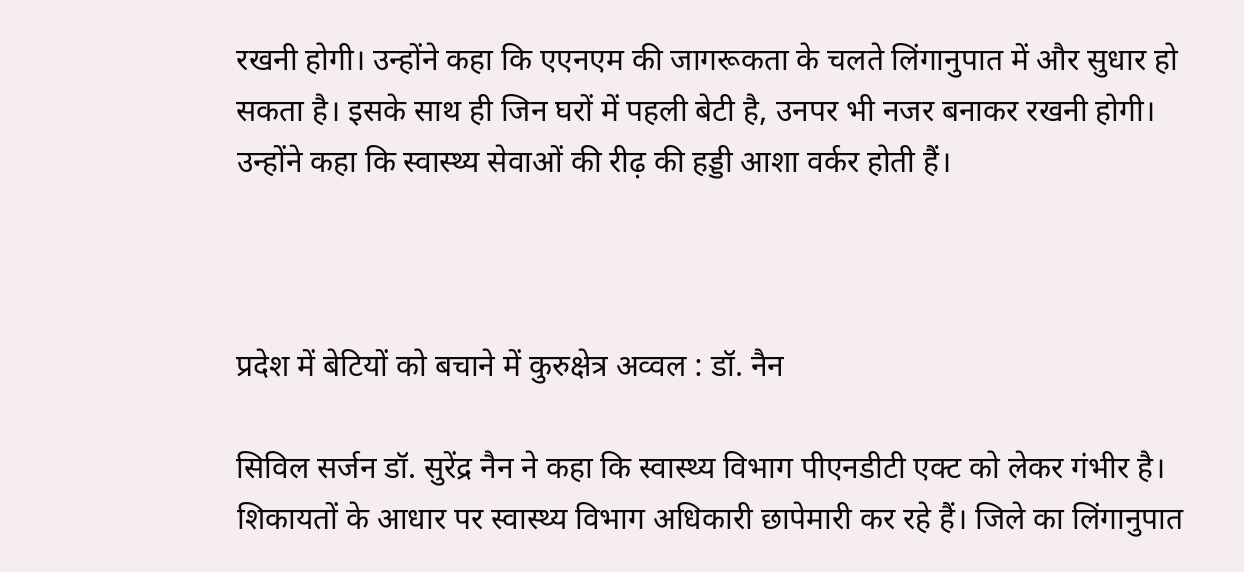रखनी होगी। उन्होंने कहा कि एएनएम की जागरूकता के चलते लिंगानुपात में और सुधार हो सकता है। इसके साथ ही जिन घरों में पहली बेटी है, उनपर भी नजर बनाकर रखनी होगी। उन्होंने कहा कि स्वास्थ्य सेवाओं की रीढ़ की हड्डी आशा वर्कर होती हैं।



प्रदेश में बेटियों को बचाने में कुरुक्षेत्र अव्वल : डॉ. नैन

सिविल सर्जन डॉ. सुरेंद्र नैन ने कहा कि स्वास्थ्य विभाग पीएनडीटी एक्ट को लेकर गंभीर है। शिकायतों के आधार पर स्वास्थ्य विभाग अधिकारी छापेमारी कर रहे हैं। जिले का लिंगानुपात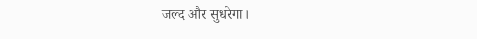जल्द और सुधरेगा।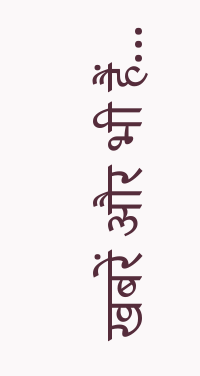खबरें और भी हैं...